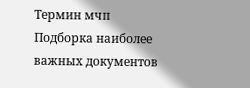Термин мчп
Подборка наиболее важных документов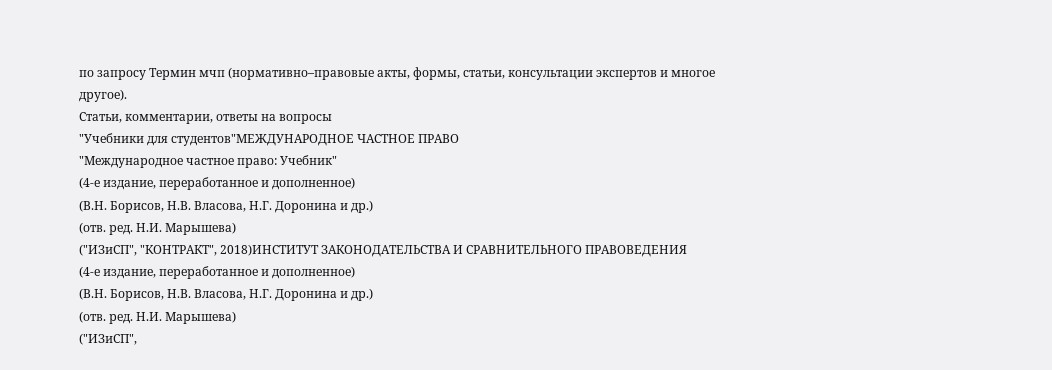по запросу Термин мчп (нормативно–правовые акты, формы, статьи, консультации экспертов и многое другое).
Статьи, комментарии, ответы на вопросы
"Учебники для студентов"МЕЖДУНАРОДНОЕ ЧАСТНОЕ ПРАВО
"Международное частное право: Учебник"
(4-е издание, переработанное и дополненное)
(В.Н. Борисов, Н.В. Власова, Н.Г. Доронина и др.)
(отв. ред. Н.И. Марышева)
("ИЗиСП", "КОНТРАКТ", 2018)ИНСТИТУТ ЗАКОНОДАТЕЛЬСТВА И СРАВНИТЕЛЬНОГО ПРАВОВЕДЕНИЯ
(4-е издание, переработанное и дополненное)
(В.Н. Борисов, Н.В. Власова, Н.Г. Доронина и др.)
(отв. ред. Н.И. Марышева)
("ИЗиСП",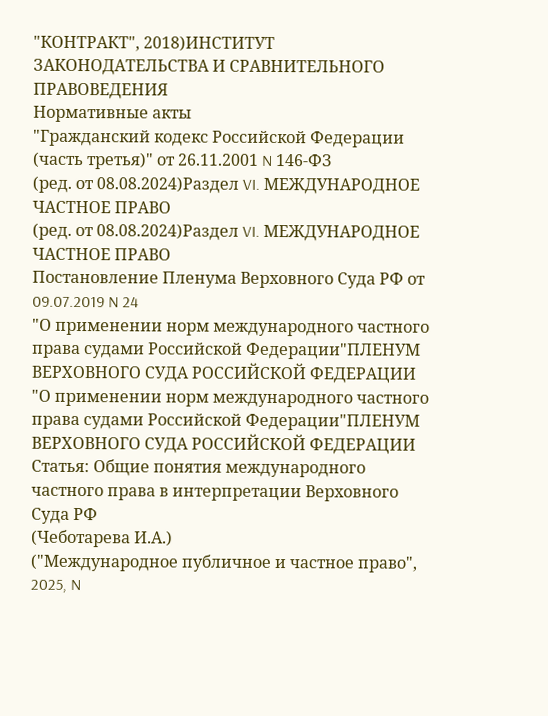"КОНТРАКТ", 2018)ИНСТИТУТ ЗАКОНОДАТЕЛЬСТВА И СРАВНИТЕЛЬНОГО ПРАВОВЕДЕНИЯ
Нормативные акты
"Гражданский кодекс Российской Федерации (часть третья)" от 26.11.2001 N 146-ФЗ
(ред. от 08.08.2024)Раздел VI. МЕЖДУНАРОДНОЕ ЧАСТНОЕ ПРАВО
(ред. от 08.08.2024)Раздел VI. МЕЖДУНАРОДНОЕ ЧАСТНОЕ ПРАВО
Постановление Пленума Верховного Суда РФ от 09.07.2019 N 24
"О применении норм международного частного права судами Российской Федерации"ПЛЕНУМ ВЕРХОВНОГО СУДА РОССИЙСКОЙ ФЕДЕРАЦИИ
"О применении норм международного частного права судами Российской Федерации"ПЛЕНУМ ВЕРХОВНОГО СУДА РОССИЙСКОЙ ФЕДЕРАЦИИ
Статья: Общие понятия международного частного права в интерпретации Верховного Суда РФ
(Чеботарева И.А.)
("Международное публичное и частное право", 2025, N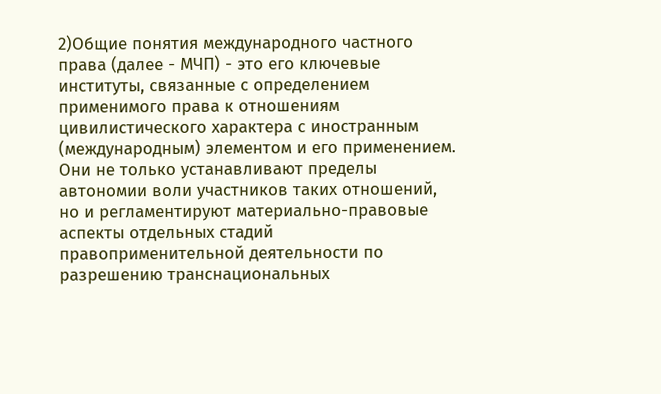2)Общие понятия международного частного права (далее - МЧП) - это его ключевые институты, связанные с определением применимого права к отношениям цивилистического характера с иностранным (международным) элементом и его применением. Они не только устанавливают пределы автономии воли участников таких отношений, но и регламентируют материально-правовые аспекты отдельных стадий правоприменительной деятельности по разрешению транснациональных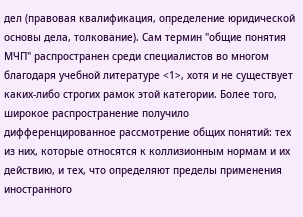дел (правовая квалификация, определение юридической основы дела, толкование). Сам термин "общие понятия МЧП" распространен среди специалистов во многом благодаря учебной литературе <1>, хотя и не существует каких-либо строгих рамок этой категории. Более того, широкое распространение получило дифференцированное рассмотрение общих понятий: тех из них, которые относятся к коллизионным нормам и их действию, и тех, что определяют пределы применения иностранного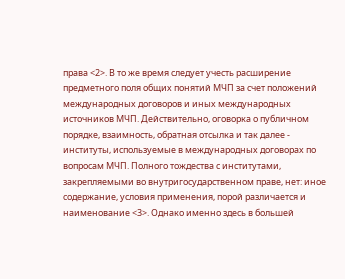права <2>. В то же время следует учесть расширение предметного поля общих понятий МЧП за счет положений международных договоров и иных международных источников МЧП. Действительно, оговорка о публичном порядке, взаимность, обратная отсылка и так далее - институты, используемые в международных договорах по вопросам МЧП. Полного тождества с институтами, закрепляемыми во внутригосударственном праве, нет: иное содержание, условия применения, порой различается и наименование <3>. Однако именно здесь в большей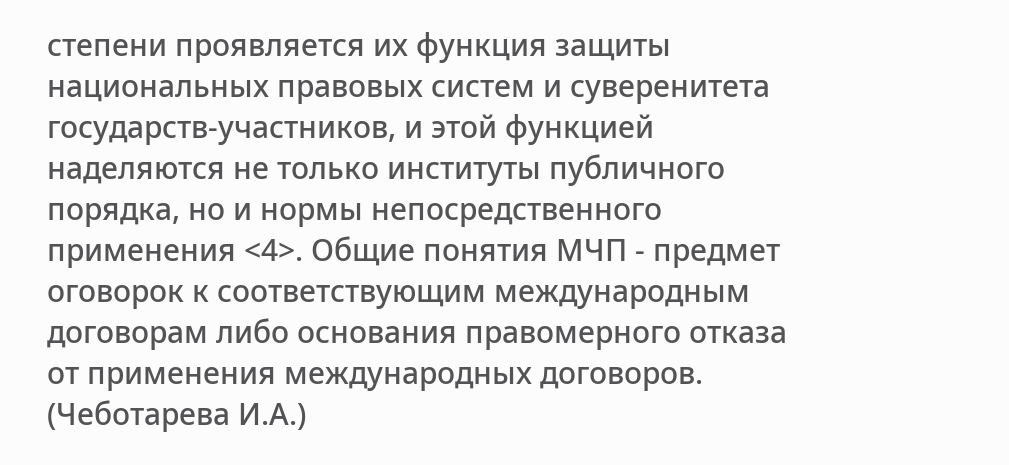степени проявляется их функция защиты национальных правовых систем и суверенитета государств-участников, и этой функцией наделяются не только институты публичного порядка, но и нормы непосредственного применения <4>. Общие понятия МЧП - предмет оговорок к соответствующим международным договорам либо основания правомерного отказа от применения международных договоров.
(Чеботарева И.А.)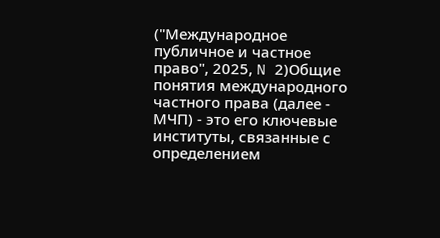("Международное публичное и частное право", 2025, N 2)Общие понятия международного частного права (далее - МЧП) - это его ключевые институты, связанные с определением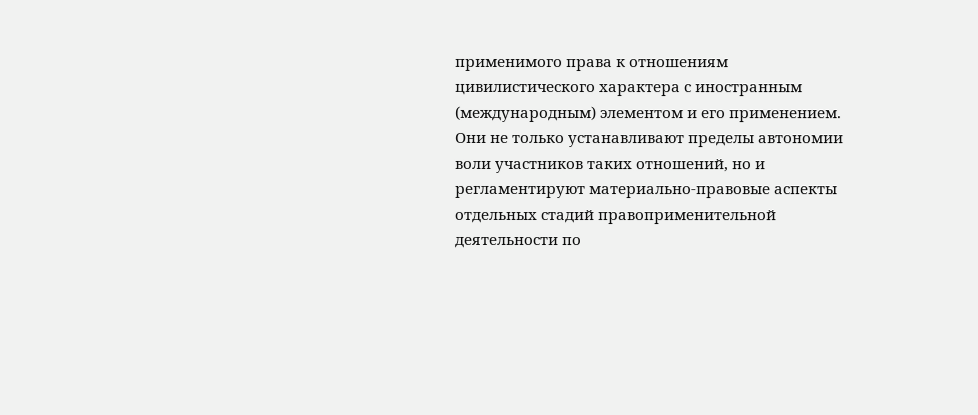применимого права к отношениям цивилистического характера с иностранным (международным) элементом и его применением. Они не только устанавливают пределы автономии воли участников таких отношений, но и регламентируют материально-правовые аспекты отдельных стадий правоприменительной деятельности по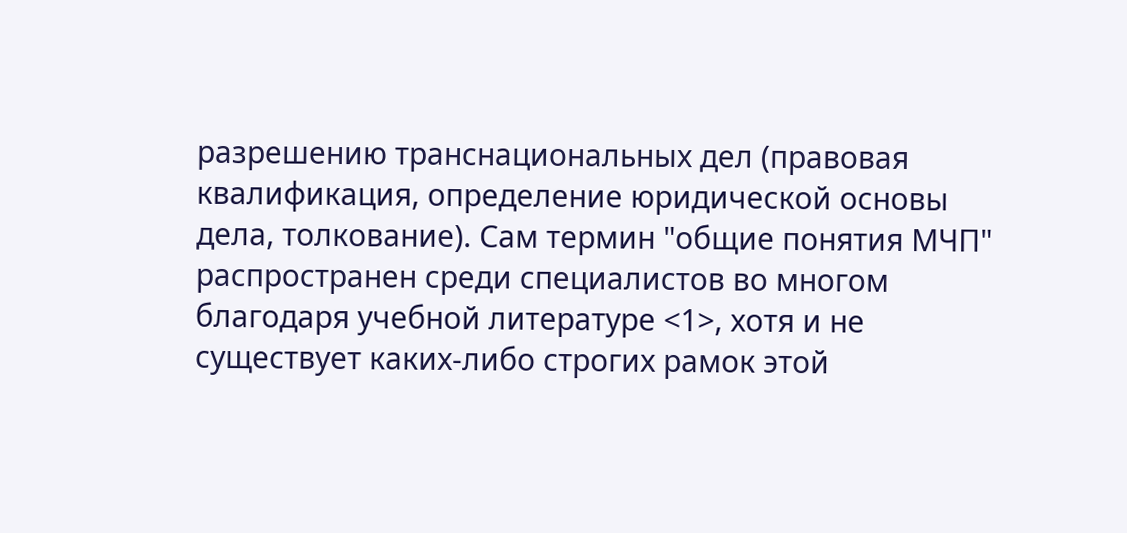разрешению транснациональных дел (правовая квалификация, определение юридической основы дела, толкование). Сам термин "общие понятия МЧП" распространен среди специалистов во многом благодаря учебной литературе <1>, хотя и не существует каких-либо строгих рамок этой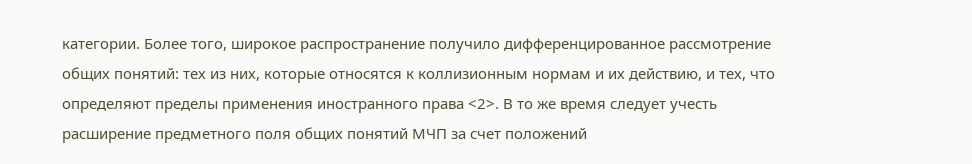категории. Более того, широкое распространение получило дифференцированное рассмотрение общих понятий: тех из них, которые относятся к коллизионным нормам и их действию, и тех, что определяют пределы применения иностранного права <2>. В то же время следует учесть расширение предметного поля общих понятий МЧП за счет положений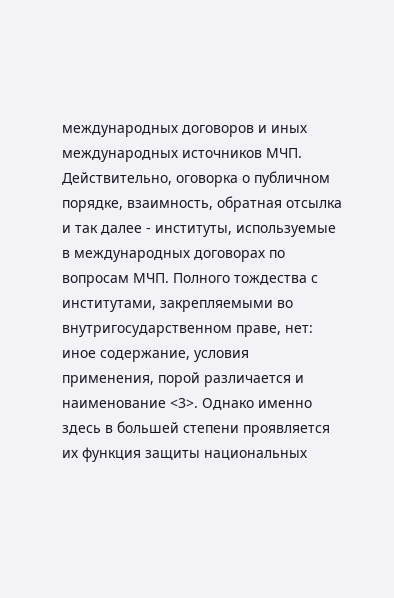международных договоров и иных международных источников МЧП. Действительно, оговорка о публичном порядке, взаимность, обратная отсылка и так далее - институты, используемые в международных договорах по вопросам МЧП. Полного тождества с институтами, закрепляемыми во внутригосударственном праве, нет: иное содержание, условия применения, порой различается и наименование <3>. Однако именно здесь в большей степени проявляется их функция защиты национальных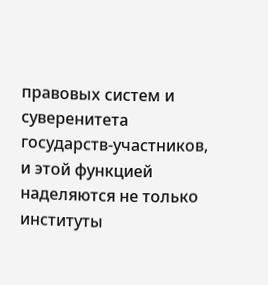правовых систем и суверенитета государств-участников, и этой функцией наделяются не только институты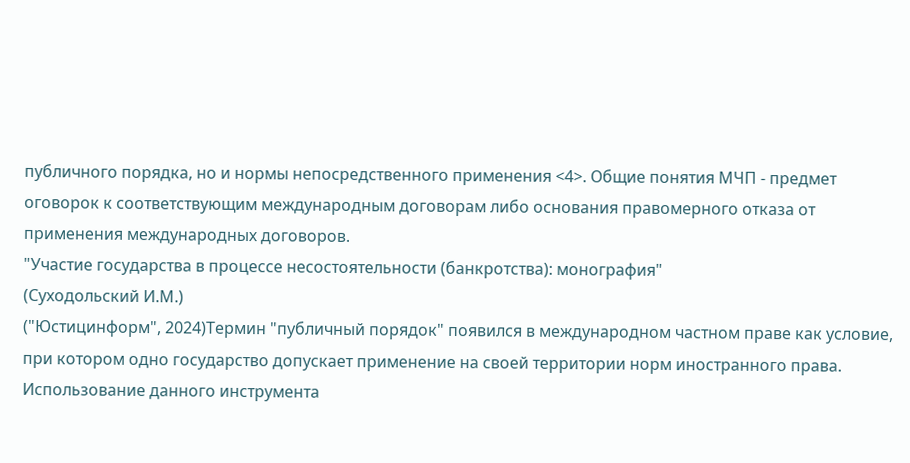публичного порядка, но и нормы непосредственного применения <4>. Общие понятия МЧП - предмет оговорок к соответствующим международным договорам либо основания правомерного отказа от применения международных договоров.
"Участие государства в процессе несостоятельности (банкротства): монография"
(Суходольский И.М.)
("Юстицинформ", 2024)Термин "публичный порядок" появился в международном частном праве как условие, при котором одно государство допускает применение на своей территории норм иностранного права. Использование данного инструмента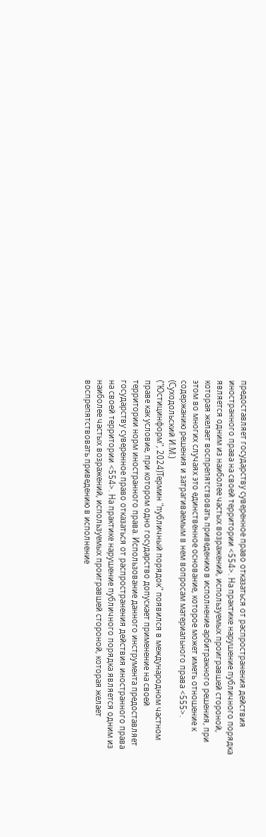предоставляет государству суверенное право отказаться от распространения действия иностранного права на своей территории <554>. На практике нарушение публичного порядка является одним из наиболее частых возражений, используемых проигравшей стороной, которая желает воспрепятствовать приведению в исполнение арбитражного решения, при этом во многих случаях это единственное основание, которое может иметь отношение к содержанию решения и затрагиваемым в нем вопросам материального права <555>.
(Суходольский И.М.)
("Юстицинформ", 2024)Термин "публичный порядок" появился в международном частном праве как условие, при котором одно государство допускает применение на своей территории норм иностранного права. Использование данного инструмента предоставляет государству суверенное право отказаться от распространения действия иностранного права на своей территории <554>. На практике нарушение публичного порядка является одним из наиболее частых возражений, используемых проигравшей стороной, которая желает воспрепятствовать приведению в исполнение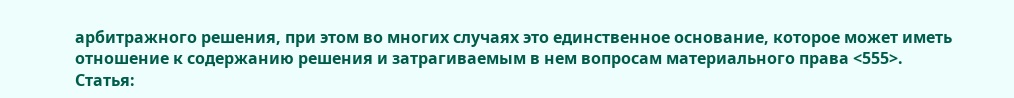арбитражного решения, при этом во многих случаях это единственное основание, которое может иметь отношение к содержанию решения и затрагиваемым в нем вопросам материального права <555>.
Статья: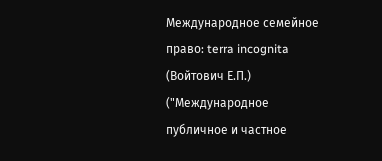Международное семейное право: terra incognita
(Войтович Е.П.)
("Международное публичное и частное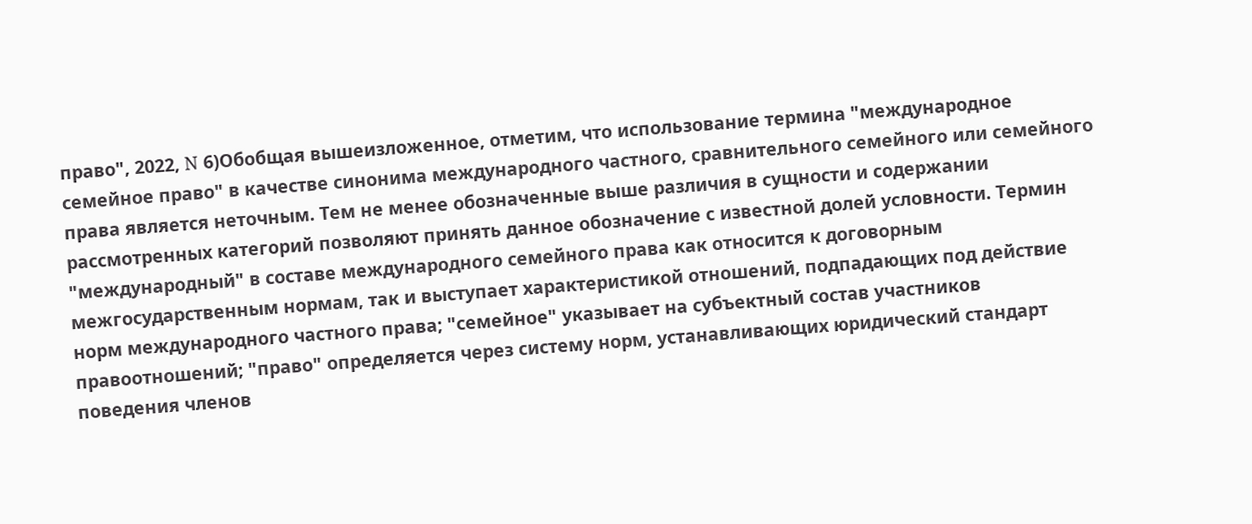право", 2022, N 6)Обобщая вышеизложенное, отметим, что использование термина "международное семейное право" в качестве синонима международного частного, сравнительного семейного или семейного права является неточным. Тем не менее обозначенные выше различия в сущности и содержании рассмотренных категорий позволяют принять данное обозначение с известной долей условности. Термин "международный" в составе международного семейного права как относится к договорным межгосударственным нормам, так и выступает характеристикой отношений, подпадающих под действие норм международного частного права; "семейное" указывает на субъектный состав участников правоотношений; "право" определяется через систему норм, устанавливающих юридический стандарт поведения членов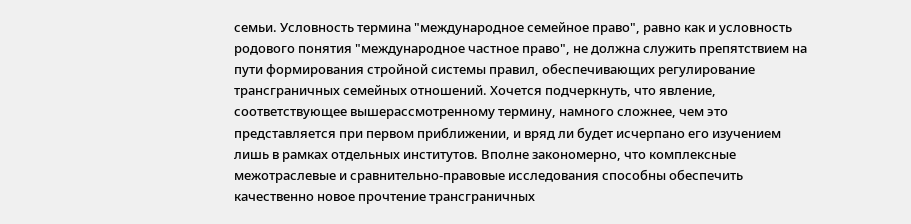семьи. Условность термина "международное семейное право", равно как и условность родового понятия "международное частное право", не должна служить препятствием на пути формирования стройной системы правил, обеспечивающих регулирование трансграничных семейных отношений. Хочется подчеркнуть, что явление, соответствующее вышерассмотренному термину, намного сложнее, чем это представляется при первом приближении, и вряд ли будет исчерпано его изучением лишь в рамках отдельных институтов. Вполне закономерно, что комплексные межотраслевые и сравнительно-правовые исследования способны обеспечить качественно новое прочтение трансграничных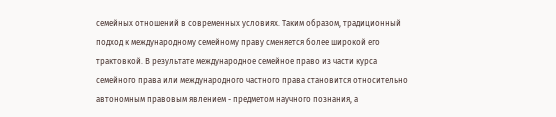семейных отношений в современных условиях. Таким образом, традиционный подход к международному семейному праву сменяется более широкой его трактовкой. В результате международное семейное право из части курса семейного права или международного частного права становится относительно автономным правовым явлением - предметом научного познания, а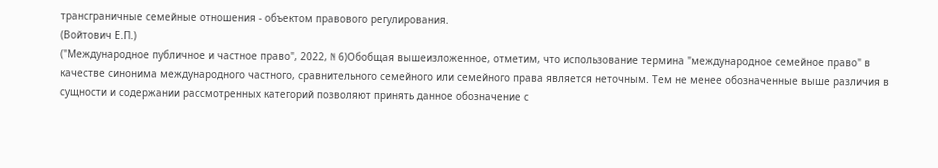трансграничные семейные отношения - объектом правового регулирования.
(Войтович Е.П.)
("Международное публичное и частное право", 2022, N 6)Обобщая вышеизложенное, отметим, что использование термина "международное семейное право" в качестве синонима международного частного, сравнительного семейного или семейного права является неточным. Тем не менее обозначенные выше различия в сущности и содержании рассмотренных категорий позволяют принять данное обозначение с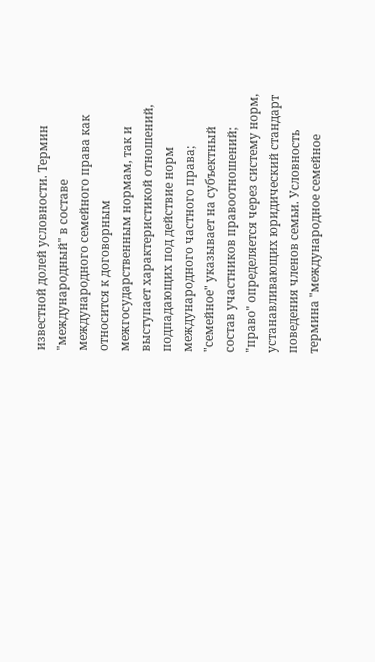известной долей условности. Термин "международный" в составе международного семейного права как относится к договорным межгосударственным нормам, так и выступает характеристикой отношений, подпадающих под действие норм международного частного права; "семейное" указывает на субъектный состав участников правоотношений; "право" определяется через систему норм, устанавливающих юридический стандарт поведения членов семьи. Условность термина "международное семейное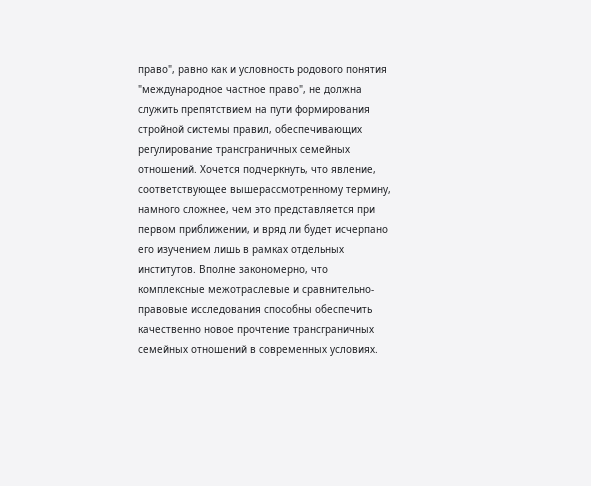право", равно как и условность родового понятия "международное частное право", не должна служить препятствием на пути формирования стройной системы правил, обеспечивающих регулирование трансграничных семейных отношений. Хочется подчеркнуть, что явление, соответствующее вышерассмотренному термину, намного сложнее, чем это представляется при первом приближении, и вряд ли будет исчерпано его изучением лишь в рамках отдельных институтов. Вполне закономерно, что комплексные межотраслевые и сравнительно-правовые исследования способны обеспечить качественно новое прочтение трансграничных семейных отношений в современных условиях.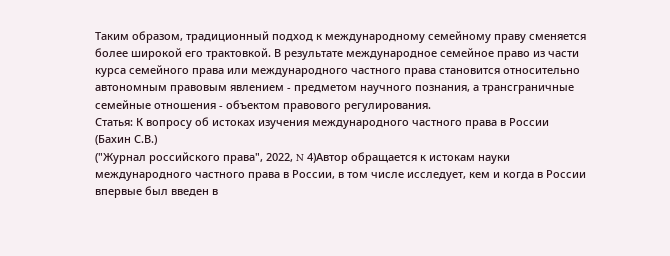Таким образом, традиционный подход к международному семейному праву сменяется более широкой его трактовкой. В результате международное семейное право из части курса семейного права или международного частного права становится относительно автономным правовым явлением - предметом научного познания, а трансграничные семейные отношения - объектом правового регулирования.
Статья: К вопросу об истоках изучения международного частного права в России
(Бахин С.В.)
("Журнал российского права", 2022, N 4)Автор обращается к истокам науки международного частного права в России, в том числе исследует, кем и когда в России впервые был введен в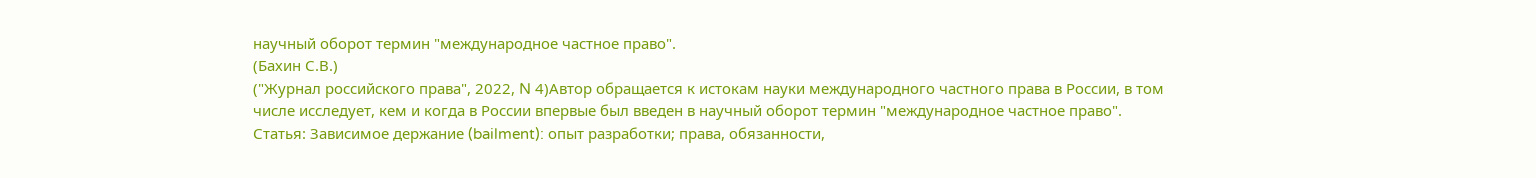научный оборот термин "международное частное право".
(Бахин С.В.)
("Журнал российского права", 2022, N 4)Автор обращается к истокам науки международного частного права в России, в том числе исследует, кем и когда в России впервые был введен в научный оборот термин "международное частное право".
Статья: Зависимое держание (bailment): опыт разработки; права, обязанности,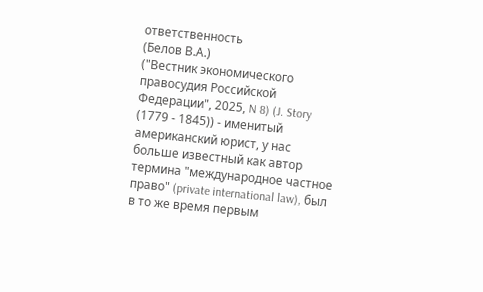ответственность
(Белов В.А.)
("Вестник экономического правосудия Российской Федерации", 2025, N 8) (J. Story (1779 - 1845)) - именитый американский юрист, у нас больше известный как автор термина "международное частное право" (private international law), был в то же время первым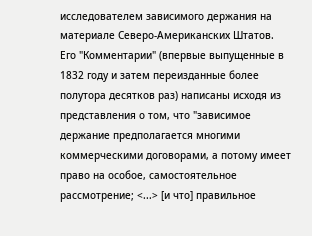исследователем зависимого держания на материале Северо-Американских Штатов. Его "Комментарии" (впервые выпущенные в 1832 году и затем переизданные более полутора десятков раз) написаны исходя из представления о том, что "зависимое держание предполагается многими коммерческими договорами, а потому имеет право на особое, самостоятельное рассмотрение; <...> [и что] правильное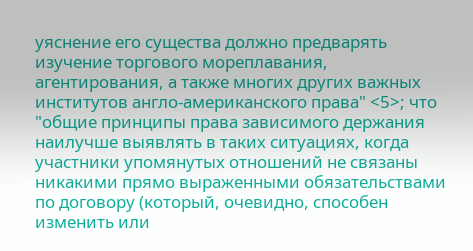уяснение его существа должно предварять изучение торгового мореплавания, агентирования, а также многих других важных институтов англо-американского права" <5>; что "общие принципы права зависимого держания наилучше выявлять в таких ситуациях, когда участники упомянутых отношений не связаны никакими прямо выраженными обязательствами по договору (который, очевидно, способен изменить или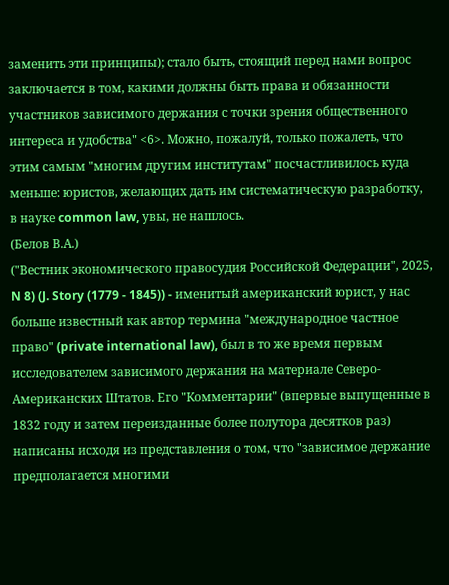заменить эти принципы); стало быть, стоящий перед нами вопрос заключается в том, какими должны быть права и обязанности участников зависимого держания с точки зрения общественного интереса и удобства" <6>. Можно, пожалуй, только пожалеть, что этим самым "многим другим институтам" посчастливилось куда меньше: юристов, желающих дать им систематическую разработку, в науке common law, увы, не нашлось.
(Белов В.А.)
("Вестник экономического правосудия Российской Федерации", 2025, N 8) (J. Story (1779 - 1845)) - именитый американский юрист, у нас больше известный как автор термина "международное частное право" (private international law), был в то же время первым исследователем зависимого держания на материале Северо-Американских Штатов. Его "Комментарии" (впервые выпущенные в 1832 году и затем переизданные более полутора десятков раз) написаны исходя из представления о том, что "зависимое держание предполагается многими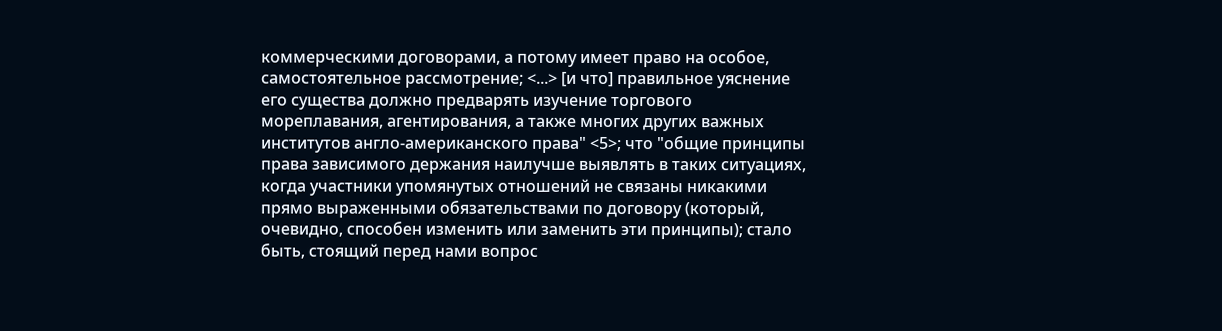коммерческими договорами, а потому имеет право на особое, самостоятельное рассмотрение; <...> [и что] правильное уяснение его существа должно предварять изучение торгового мореплавания, агентирования, а также многих других важных институтов англо-американского права" <5>; что "общие принципы права зависимого держания наилучше выявлять в таких ситуациях, когда участники упомянутых отношений не связаны никакими прямо выраженными обязательствами по договору (который, очевидно, способен изменить или заменить эти принципы); стало быть, стоящий перед нами вопрос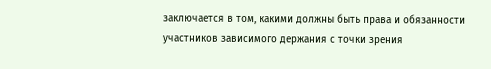заключается в том, какими должны быть права и обязанности участников зависимого держания с точки зрения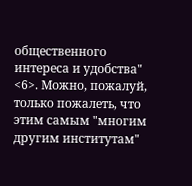общественного интереса и удобства" <6>. Можно, пожалуй, только пожалеть, что этим самым "многим другим институтам"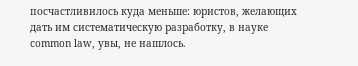посчастливилось куда меньше: юристов, желающих дать им систематическую разработку, в науке common law, увы, не нашлось.